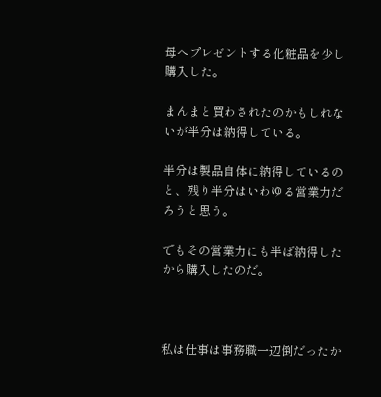母へプレゼントする化粧品を少し購入した。

まんまと買わされたのかもしれないが半分は納得している。

半分は製品自体に納得しているのと、残り半分はいわゆる営業力だろうと思う。

でもその営業力にも半ば納得したから購入したのだ。



私は仕事は事務職一辺倒だったか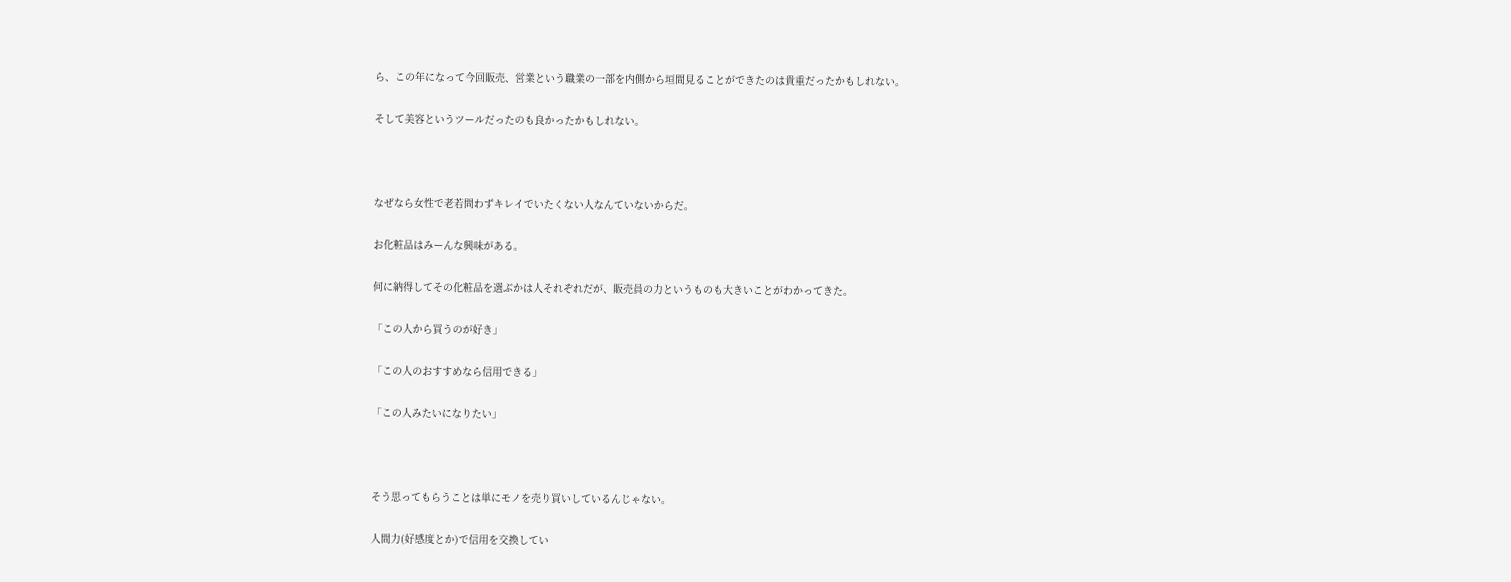ら、この年になって今回販売、営業という職業の一部を内側から垣間見ることができたのは貴重だったかもしれない。

そして美容というツールだったのも良かったかもしれない。



なぜなら女性で老若問わずキレイでいたくない人なんていないからだ。

お化粧品はみーんな興味がある。

何に納得してその化粧品を選ぶかは人それぞれだが、販売員の力というものも大きいことがわかってきた。

「この人から買うのが好き」

「この人のおすすめなら信用できる」

「この人みたいになりたい」



そう思ってもらうことは単にモノを売り買いしているんじゃない。

人間力(好感度とか)で信用を交換してい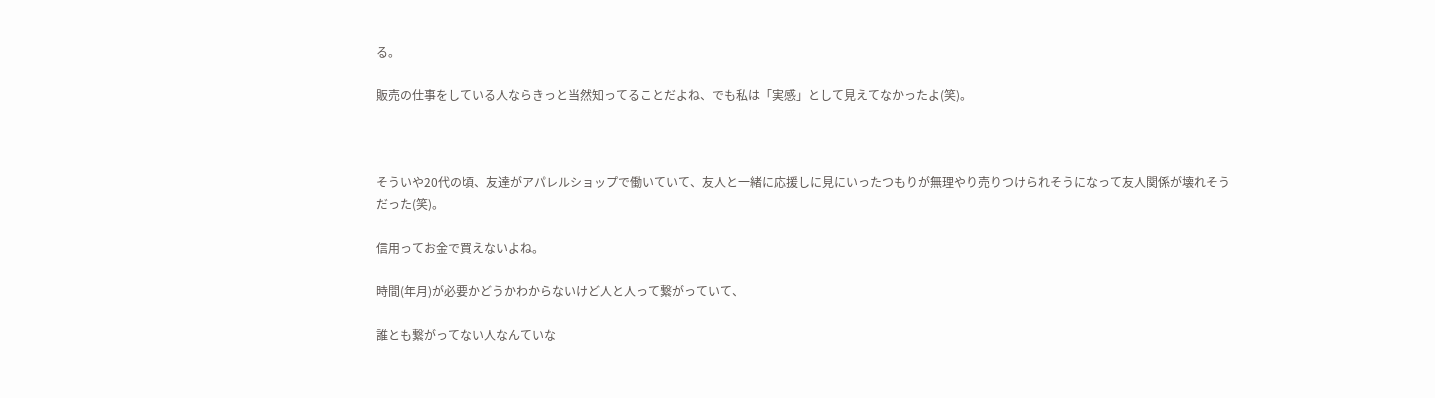る。

販売の仕事をしている人ならきっと当然知ってることだよね、でも私は「実感」として見えてなかったよ(笑)。



そういや20代の頃、友達がアパレルショップで働いていて、友人と一緒に応援しに見にいったつもりが無理やり売りつけられそうになって友人関係が壊れそうだった(笑)。

信用ってお金で買えないよね。

時間(年月)が必要かどうかわからないけど人と人って繋がっていて、

誰とも繋がってない人なんていな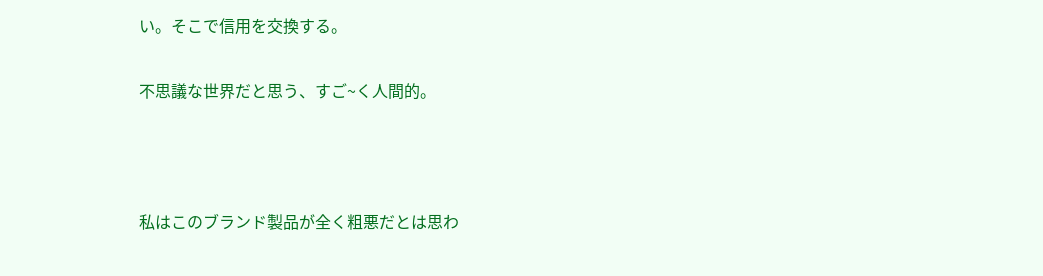い。そこで信用を交換する。

不思議な世界だと思う、すご~く人間的。



私はこのブランド製品が全く粗悪だとは思わ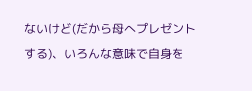ないけど(だから母へプレゼントする)、いろんな意味で自身を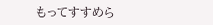もってすすめら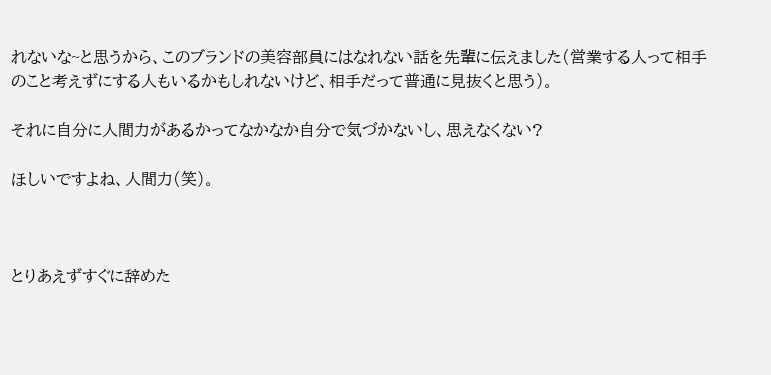れないな~と思うから、このブランドの美容部員にはなれない話を先輩に伝えました(営業する人って相手のこと考えずにする人もいるかもしれないけど、相手だって普通に見抜くと思う)。

それに自分に人間力があるかってなかなか自分で気づかないし、思えなくない?

ほしいですよね、人間力(笑)。



とりあえずすぐに辞めた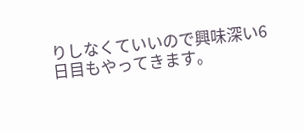りしなくていいので興味深い6日目もやってきます。